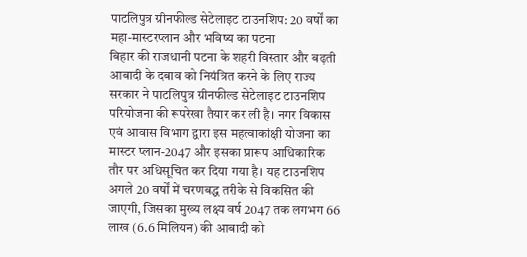पाटलिपुत्र ग्रीनफील्ड सेटेलाइट टाउनशिप: 20 वर्षों का महा-मास्टरप्लान और भविष्य का पटना
बिहार की राजधानी पटना के शहरी विस्तार और बढ़ती आबादी के दबाव को नियंत्रित करने के लिए राज्य सरकार ने पाटलिपुत्र ग्रीनफील्ड सेटेलाइट टाउनशिप परियोजना की रूपरेखा तैयार कर ली है। नगर विकास एवं आवास विभाग द्वारा इस महत्वाकांक्षी योजना का मास्टर प्लान-2047 और इसका प्रारूप आधिकारिक तौर पर अधिसूचित कर दिया गया है। यह टाउनशिप अगले 20 वर्षों में चरणबद्ध तरीके से विकसित की जाएगी, जिसका मुख्य लक्ष्य वर्ष 2047 तक लगभग 66 लाख (6.6 मिलियन) की आबादी को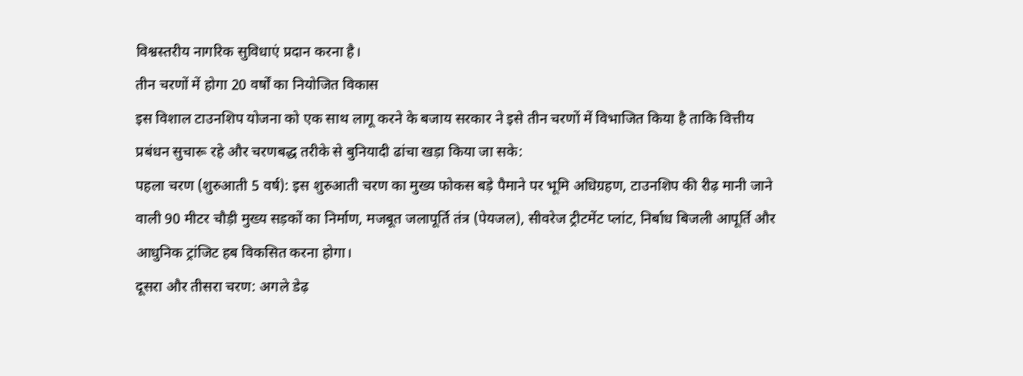विश्वस्तरीय नागरिक सुविधाएं प्रदान करना है।
तीन चरणों में होगा 20 वर्षों का नियोजित विकास
इस विशाल टाउनशिप योजना को एक साथ लागू करने के बजाय सरकार ने इसे तीन चरणों में विभाजित किया है ताकि वित्तीय प्रबंधन सुचारू रहे और चरणबद्ध तरीके से बुनियादी ढांचा खड़ा किया जा सके:
पहला चरण (शुरुआती 5 वर्ष): इस शुरुआती चरण का मुख्य फोकस बड़े पैमाने पर भूमि अधिग्रहण, टाउनशिप की रीढ़ मानी जाने वाली 90 मीटर चौड़ी मुख्य सड़कों का निर्माण, मजबूत जलापूर्ति तंत्र (पेयजल), सीवरेज ट्रीटमेंट प्लांट, निर्बाध बिजली आपूर्ति और आधुनिक ट्रांजिट हब विकसित करना होगा।
दूसरा और तीसरा चरण: अगले डेढ़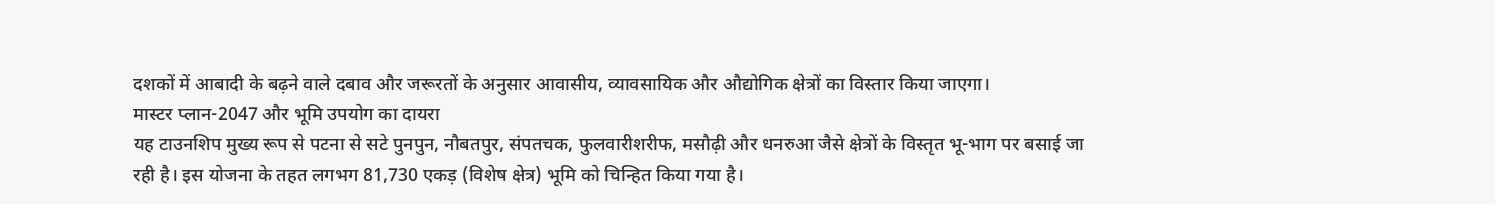दशकों में आबादी के बढ़ने वाले दबाव और जरूरतों के अनुसार आवासीय, व्यावसायिक और औद्योगिक क्षेत्रों का विस्तार किया जाएगा।
मास्टर प्लान-2047 और भूमि उपयोग का दायरा
यह टाउनशिप मुख्य रूप से पटना से सटे पुनपुन, नौबतपुर, संपतचक, फुलवारीशरीफ, मसौढ़ी और धनरुआ जैसे क्षेत्रों के विस्तृत भू-भाग पर बसाई जा रही है। इस योजना के तहत लगभग 81,730 एकड़ (विशेष क्षेत्र) भूमि को चिन्हित किया गया है।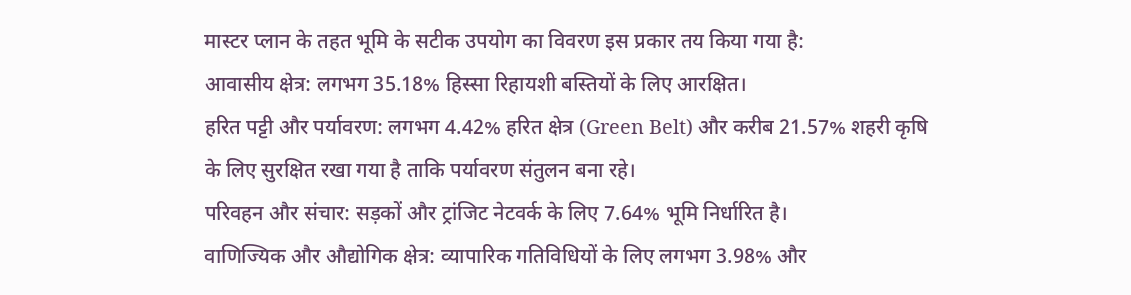मास्टर प्लान के तहत भूमि के सटीक उपयोग का विवरण इस प्रकार तय किया गया है:
आवासीय क्षेत्र: लगभग 35.18% हिस्सा रिहायशी बस्तियों के लिए आरक्षित।
हरित पट्टी और पर्यावरण: लगभग 4.42% हरित क्षेत्र (Green Belt) और करीब 21.57% शहरी कृषि के लिए सुरक्षित रखा गया है ताकि पर्यावरण संतुलन बना रहे।
परिवहन और संचार: सड़कों और ट्रांजिट नेटवर्क के लिए 7.64% भूमि निर्धारित है।
वाणिज्यिक और औद्योगिक क्षेत्र: व्यापारिक गतिविधियों के लिए लगभग 3.98% और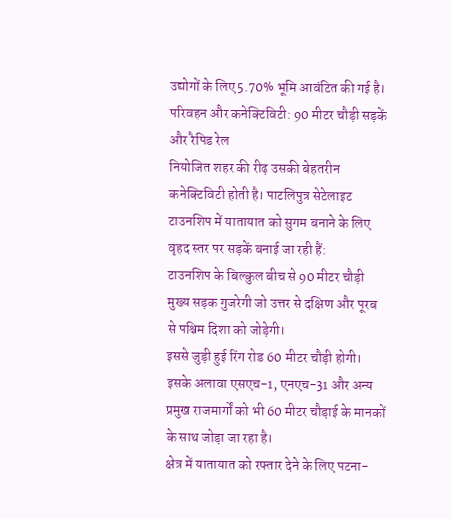उद्योगों के लिए 5.70% भूमि आवंटित की गई है।
परिवहन और कनेक्टिविटी: 90 मीटर चौड़ी सड़कें और रैपिड रेल
नियोजित शहर की रीढ़ उसकी बेहतरीन कनेक्टिविटी होती है। पाटलिपुत्र सेटेलाइट टाउनशिप में यातायात को सुगम बनाने के लिए वृहद स्तर पर सड़कें बनाई जा रही हैं:
टाउनशिप के बिल्कुल बीच से 90 मीटर चौड़ी मुख्य सड़क गुजरेगी जो उत्तर से दक्षिण और पूरब से पश्चिम दिशा को जोड़ेगी।
इससे जुड़ी हुई रिंग रोड 60 मीटर चौड़ी होगी। इसके अलावा एसएच-1, एनएच-31 और अन्य प्रमुख राजमार्गों को भी 60 मीटर चौड़ाई के मानकों के साथ जोड़ा जा रहा है।
क्षेत्र में यातायात को रफ्तार देने के लिए पटना-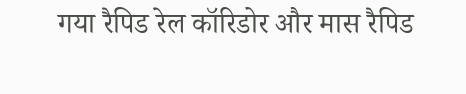गया रैपिड रेल कॉरिडोर और मास रैपिड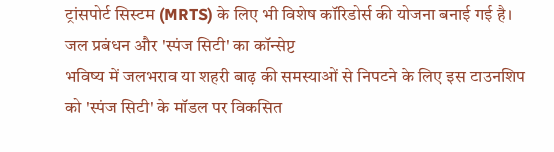ट्रांसपोर्ट सिस्टम (MRTS) के लिए भी विशेष कॉरिडोर्स की योजना बनाई गई है।
जल प्रबंधन और 'स्पंज सिटी' का कॉन्सेप्ट
भविष्य में जलभराव या शहरी बाढ़ की समस्याओं से निपटने के लिए इस टाउनशिप को 'स्पंज सिटी' के मॉडल पर विकसित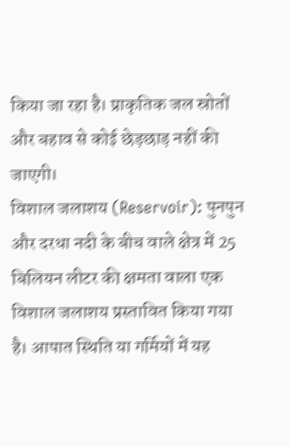किया जा रहा है। प्राकृतिक जल स्रोतों और बहाव से कोई छेड़छाड़ नहीं की जाएगी।
विशाल जलाशय (Reservoir): पुनपुन और दरधा नदी के बीच वाले क्षेत्र में 25 बिलियन लीटर की क्षमता वाला एक विशाल जलाशय प्रस्तावित किया गया है। आपात स्थिति या गर्मियों में यह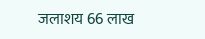जलाशय 66 लाख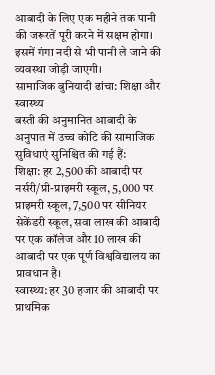आबादी के लिए एक महीने तक पानी की जरूरतें पूरी करने में सक्षम होगा। इसमें गंगा नदी से भी पानी ले जाने की व्यवस्था जोड़ी जाएगी।
सामाजिक बुनियादी ढांचा: शिक्षा और स्वास्थ्य
बस्ती की अनुमानित आबादी के अनुपात में उच्च कोटि की सामाजिक सुविधाएं सुनिश्चित की गई हैं:
शिक्षा: हर 2,500 की आबादी पर नर्सरी/प्री-प्राइमरी स्कूल, 5,000 पर प्राइमरी स्कूल, 7,500 पर सीनियर सेकेंडरी स्कूल, सवा लाख की आबादी पर एक कॉलेज और 10 लाख की आबादी पर एक पूर्ण विश्वविद्यालय का प्रावधान है।
स्वास्थ्य: हर 30 हजार की आबादी पर प्राथमिक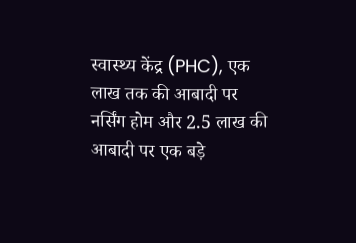स्वास्थ्य केंद्र (PHC), एक लाख तक की आबादी पर नर्सिंग होम और 2.5 लाख की आबादी पर एक बड़े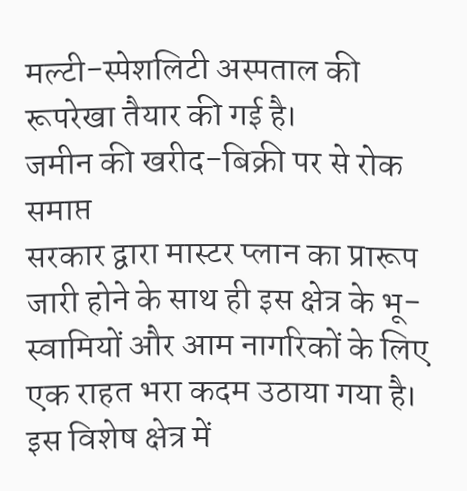मल्टी-स्पेशलिटी अस्पताल की रूपरेखा तैयार की गई है।
जमीन की खरीद-बिक्री पर से रोक समाप्त
सरकार द्वारा मास्टर प्लान का प्रारूप जारी होने के साथ ही इस क्षेत्र के भू-स्वामियों और आम नागरिकों के लिए एक राहत भरा कदम उठाया गया है। इस विशेष क्षेत्र में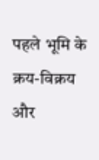पहले भूमि के क्रय-विक्रय और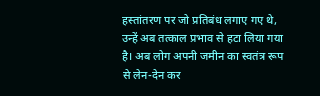हस्तांतरण पर जो प्रतिबंध लगाए गए थे, उन्हें अब तत्काल प्रभाव से हटा लिया गया है। अब लोग अपनी जमीन का स्वतंत्र रूप से लेन-देन कर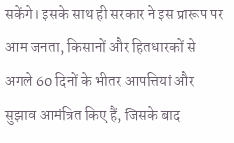सकेंगे। इसके साथ ही सरकार ने इस प्रारूप पर आम जनता, किसानों और हितधारकों से अगले 60 दिनों के भीतर आपत्तियां और सुझाव आमंत्रित किए हैं, जिसके बाद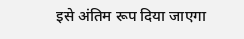इसे अंतिम रूप दिया जाएगा